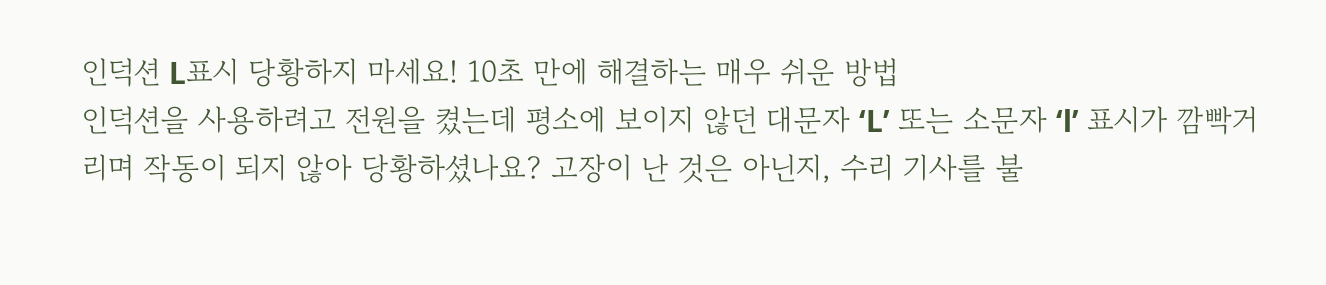인덕션 L표시 당황하지 마세요! 10초 만에 해결하는 매우 쉬운 방법
인덕션을 사용하려고 전원을 켰는데 평소에 보이지 않던 대문자 ‘L’ 또는 소문자 ‘l’ 표시가 깜빡거리며 작동이 되지 않아 당황하셨나요? 고장이 난 것은 아닌지, 수리 기사를 불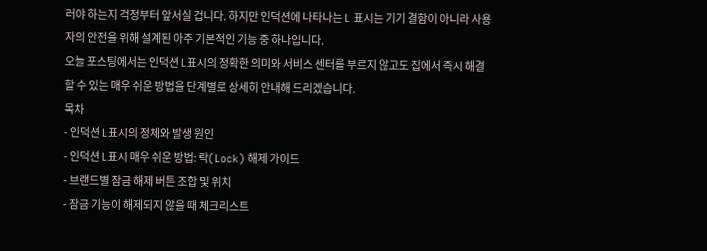러야 하는지 걱정부터 앞서실 겁니다. 하지만 인덕션에 나타나는 L 표시는 기기 결함이 아니라 사용자의 안전을 위해 설계된 아주 기본적인 기능 중 하나입니다.
오늘 포스팅에서는 인덕션 L표시의 정확한 의미와 서비스 센터를 부르지 않고도 집에서 즉시 해결할 수 있는 매우 쉬운 방법을 단계별로 상세히 안내해 드리겠습니다.
목차
- 인덕션 L표시의 정체와 발생 원인
- 인덕션 L표시 매우 쉬운 방법: 락(Lock) 해제 가이드
- 브랜드별 잠금 해제 버튼 조합 및 위치
- 잠금 기능이 해제되지 않을 때 체크리스트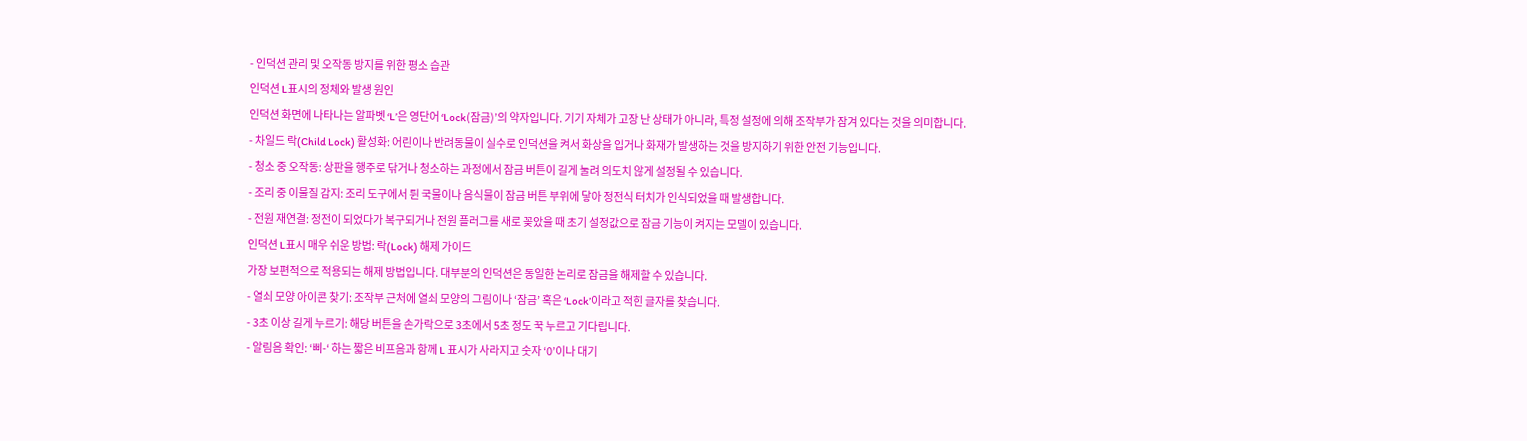- 인덕션 관리 및 오작동 방지를 위한 평소 습관
인덕션 L표시의 정체와 발생 원인
인덕션 화면에 나타나는 알파벳 ‘L’은 영단어 ‘Lock(잠금)’의 약자입니다. 기기 자체가 고장 난 상태가 아니라, 특정 설정에 의해 조작부가 잠겨 있다는 것을 의미합니다.
- 차일드 락(Child Lock) 활성화: 어린이나 반려동물이 실수로 인덕션을 켜서 화상을 입거나 화재가 발생하는 것을 방지하기 위한 안전 기능입니다.
- 청소 중 오작동: 상판을 행주로 닦거나 청소하는 과정에서 잠금 버튼이 길게 눌려 의도치 않게 설정될 수 있습니다.
- 조리 중 이물질 감지: 조리 도구에서 튄 국물이나 음식물이 잠금 버튼 부위에 닿아 정전식 터치가 인식되었을 때 발생합니다.
- 전원 재연결: 정전이 되었다가 복구되거나 전원 플러그를 새로 꽂았을 때 초기 설정값으로 잠금 기능이 켜지는 모델이 있습니다.
인덕션 L표시 매우 쉬운 방법: 락(Lock) 해제 가이드
가장 보편적으로 적용되는 해제 방법입니다. 대부분의 인덕션은 동일한 논리로 잠금을 해제할 수 있습니다.
- 열쇠 모양 아이콘 찾기: 조작부 근처에 열쇠 모양의 그림이나 ‘잠금’ 혹은 ‘Lock’이라고 적힌 글자를 찾습니다.
- 3초 이상 길게 누르기: 해당 버튼을 손가락으로 3초에서 5초 정도 꾹 누르고 기다립니다.
- 알림음 확인: ‘삐-‘ 하는 짧은 비프음과 함께 L 표시가 사라지고 숫자 ‘0’이나 대기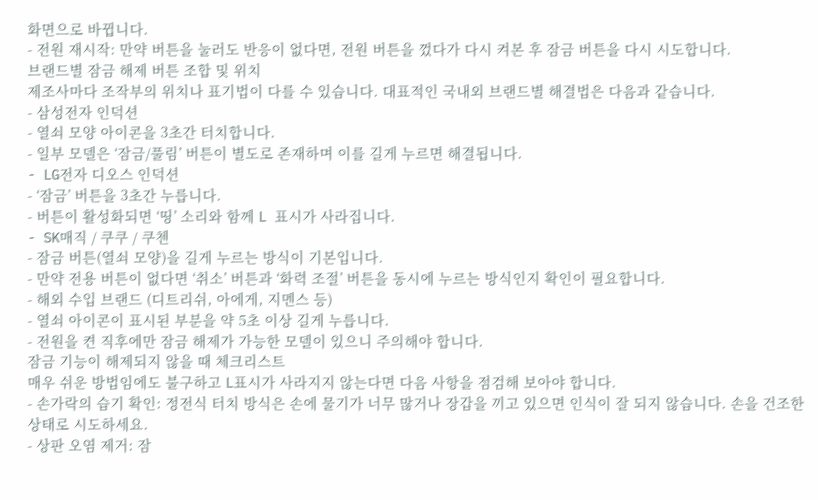화면으로 바뀝니다.
- 전원 재시작: 만약 버튼을 눌러도 반응이 없다면, 전원 버튼을 껐다가 다시 켜본 후 잠금 버튼을 다시 시도합니다.
브랜드별 잠금 해제 버튼 조합 및 위치
제조사마다 조작부의 위치나 표기법이 다를 수 있습니다. 대표적인 국내외 브랜드별 해결법은 다음과 같습니다.
- 삼성전자 인덕션
- 열쇠 모양 아이콘을 3초간 터치합니다.
- 일부 모델은 ‘잠금/풀림’ 버튼이 별도로 존재하며 이를 길게 누르면 해결됩니다.
- LG전자 디오스 인덕션
- ‘잠금’ 버튼을 3초간 누릅니다.
- 버튼이 활성화되면 ‘띵’ 소리와 함께 L 표시가 사라집니다.
- SK매직 / 쿠쿠 / 쿠첸
- 잠금 버튼(열쇠 모양)을 길게 누르는 방식이 기본입니다.
- 만약 전용 버튼이 없다면 ‘취소’ 버튼과 ‘화력 조절’ 버튼을 동시에 누르는 방식인지 확인이 필요합니다.
- 해외 수입 브랜드 (디트리쉬, 아에게, 지멘스 등)
- 열쇠 아이콘이 표시된 부분을 약 5초 이상 길게 누릅니다.
- 전원을 켠 직후에만 잠금 해제가 가능한 모델이 있으니 주의해야 합니다.
잠금 기능이 해제되지 않을 때 체크리스트
매우 쉬운 방법임에도 불구하고 L표시가 사라지지 않는다면 다음 사항을 점검해 보아야 합니다.
- 손가락의 습기 확인: 정전식 터치 방식은 손에 물기가 너무 많거나 장갑을 끼고 있으면 인식이 잘 되지 않습니다. 손을 건조한 상태로 시도하세요.
- 상판 오염 제거: 잠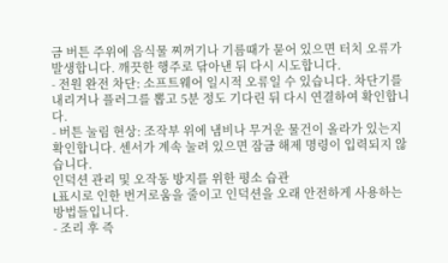금 버튼 주위에 음식물 찌꺼기나 기름때가 묻어 있으면 터치 오류가 발생합니다. 깨끗한 행주로 닦아낸 뒤 다시 시도합니다.
- 전원 완전 차단: 소프트웨어 일시적 오류일 수 있습니다. 차단기를 내리거나 플러그를 뽑고 5분 정도 기다린 뒤 다시 연결하여 확인합니다.
- 버튼 눌림 현상: 조작부 위에 냄비나 무거운 물건이 올라가 있는지 확인합니다. 센서가 계속 눌려 있으면 잠금 해제 명령이 입력되지 않습니다.
인덕션 관리 및 오작동 방지를 위한 평소 습관
L표시로 인한 번거로움을 줄이고 인덕션을 오래 안전하게 사용하는 방법들입니다.
- 조리 후 즉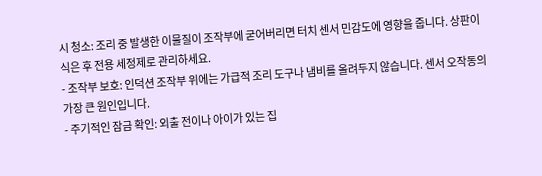시 청소: 조리 중 발생한 이물질이 조작부에 굳어버리면 터치 센서 민감도에 영향을 줍니다. 상판이 식은 후 전용 세정제로 관리하세요.
- 조작부 보호: 인덕션 조작부 위에는 가급적 조리 도구나 냄비를 올려두지 않습니다. 센서 오작동의 가장 큰 원인입니다.
- 주기적인 잠금 확인: 외출 전이나 아이가 있는 집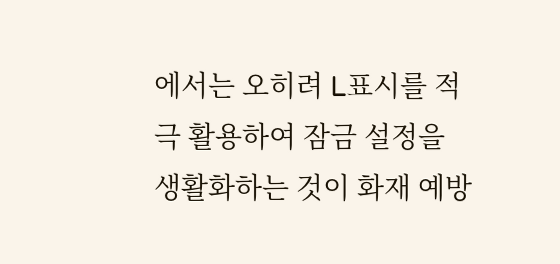에서는 오히려 L표시를 적극 활용하여 잠금 설정을 생활화하는 것이 화재 예방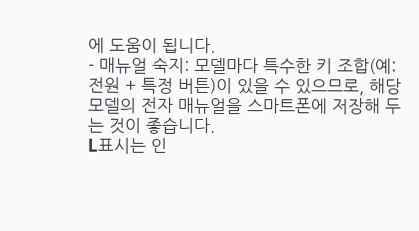에 도움이 됩니다.
- 매뉴얼 숙지: 모델마다 특수한 키 조합(예: 전원 + 특정 버튼)이 있을 수 있으므로, 해당 모델의 전자 매뉴얼을 스마트폰에 저장해 두는 것이 좋습니다.
L표시는 인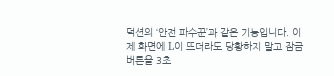덕션의 ‘안전 파수꾼’과 같은 기능입니다. 이제 화면에 L이 뜨더라도 당황하지 말고 잠금 버튼을 3초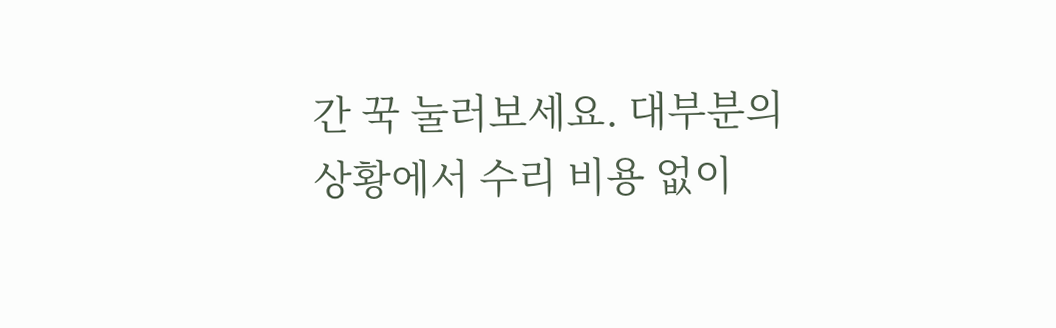간 꾹 눌러보세요. 대부분의 상황에서 수리 비용 없이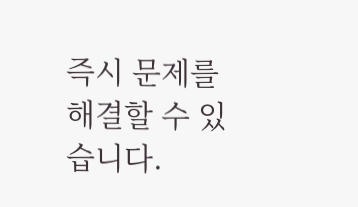즉시 문제를 해결할 수 있습니다.